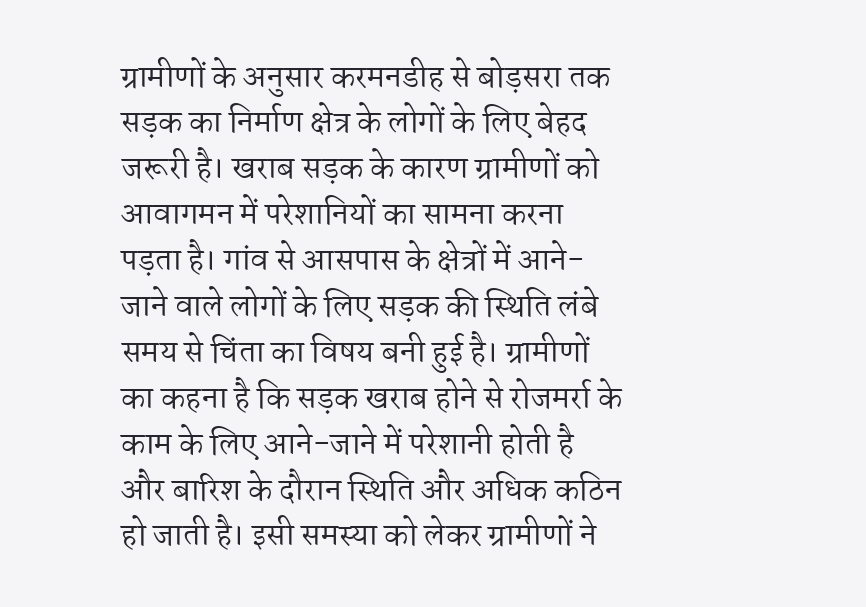ग्रामीणों के अनुसार करमनडीह से बोड़सरा तक सड़क का निर्माण क्षेत्र के लोगों के लिए बेहद जरूरी है। खराब सड़क के कारण ग्रामीणों को आवागमन में परेशानियों का सामना करना पड़ता है। गांव से आसपास के क्षेत्रों में आने-जाने वाले लोगों के लिए सड़क की स्थिति लंबे समय से चिंता का विषय बनी हुई है। ग्रामीणों का कहना है कि सड़क खराब होने से रोजमर्रा के काम के लिए आने-जाने में परेशानी होती है और बारिश के दौरान स्थिति और अधिक कठिन हो जाती है। इसी समस्या को लेकर ग्रामीणों ने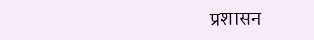प्रशासन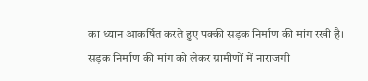का ध्यान आकर्षित करते हुए पक्की सड़क निर्माण की मांग रखी है।
सड़क निर्माण की मांग को लेकर ग्रामीणों में नाराजगी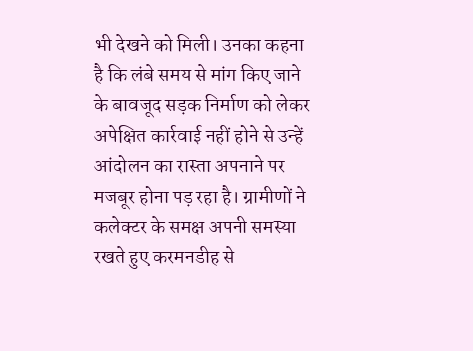भी देखने को मिली। उनका कहना है कि लंबे समय से मांग किए जाने के बावजूद सड़क निर्माण को लेकर अपेक्षित कार्रवाई नहीं होने से उन्हें आंदोलन का रास्ता अपनाने पर मजबूर होना पड़ रहा है। ग्रामीणों ने कलेक्टर के समक्ष अपनी समस्या रखते हुए करमनडीह से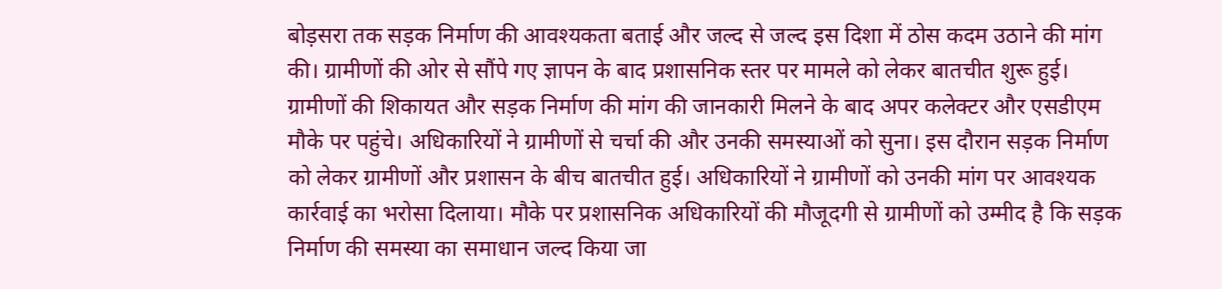बोड़सरा तक सड़क निर्माण की आवश्यकता बताई और जल्द से जल्द इस दिशा में ठोस कदम उठाने की मांग की। ग्रामीणों की ओर से सौंपे गए ज्ञापन के बाद प्रशासनिक स्तर पर मामले को लेकर बातचीत शुरू हुई।
ग्रामीणों की शिकायत और सड़क निर्माण की मांग की जानकारी मिलने के बाद अपर कलेक्टर और एसडीएम मौके पर पहुंचे। अधिकारियों ने ग्रामीणों से चर्चा की और उनकी समस्याओं को सुना। इस दौरान सड़क निर्माण को लेकर ग्रामीणों और प्रशासन के बीच बातचीत हुई। अधिकारियों ने ग्रामीणों को उनकी मांग पर आवश्यक कार्रवाई का भरोसा दिलाया। मौके पर प्रशासनिक अधिकारियों की मौजूदगी से ग्रामीणों को उम्मीद है कि सड़क निर्माण की समस्या का समाधान जल्द किया जा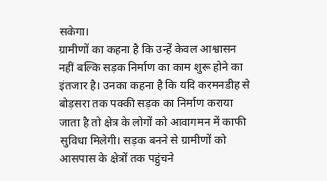सकेगा।
ग्रामीणों का कहना है कि उन्हें केवल आश्वासन नहीं बल्कि सड़क निर्माण का काम शुरू होने का इंतजार है। उनका कहना है कि यदि करमनडीह से बोड़सरा तक पक्की सड़क का निर्माण कराया जाता है तो क्षेत्र के लोगों को आवागमन में काफी सुविधा मिलेगी। सड़क बनने से ग्रामीणों को आसपास के क्षेत्रों तक पहुंचने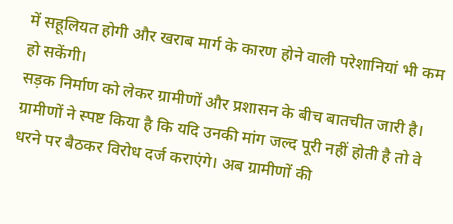में सहूलियत होगी और खराब मार्ग के कारण होने वाली परेशानियां भी कम हो सकेंगी।
सड़क निर्माण को लेकर ग्रामीणों और प्रशासन के बीच बातचीत जारी है। ग्रामीणों ने स्पष्ट किया है कि यदि उनकी मांग जल्द पूरी नहीं होती है तो वे धरने पर बैठकर विरोध दर्ज कराएंगे। अब ग्रामीणों की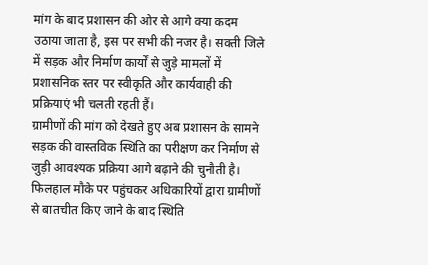मांग के बाद प्रशासन की ओर से आगे क्या कदम उठाया जाता है, इस पर सभी की नजर है। सक्ती जिले में सड़क और निर्माण कार्यों से जुड़े मामलों में प्रशासनिक स्तर पर स्वीकृति और कार्यवाही की प्रक्रियाएं भी चलती रहती हैं।
ग्रामीणों की मांग को देखते हुए अब प्रशासन के सामने सड़क की वास्तविक स्थिति का परीक्षण कर निर्माण से जुड़ी आवश्यक प्रक्रिया आगे बढ़ाने की चुनौती है। फिलहाल मौके पर पहुंचकर अधिकारियों द्वारा ग्रामीणों से बातचीत किए जाने के बाद स्थिति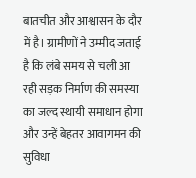बातचीत और आश्वासन के दौर में है। ग्रामीणों ने उम्मीद जताई है कि लंबे समय से चली आ रही सड़क निर्माण की समस्या का जल्द स्थायी समाधान होगा और उन्हें बेहतर आवागमन की सुविधा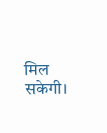मिल सकेगी।